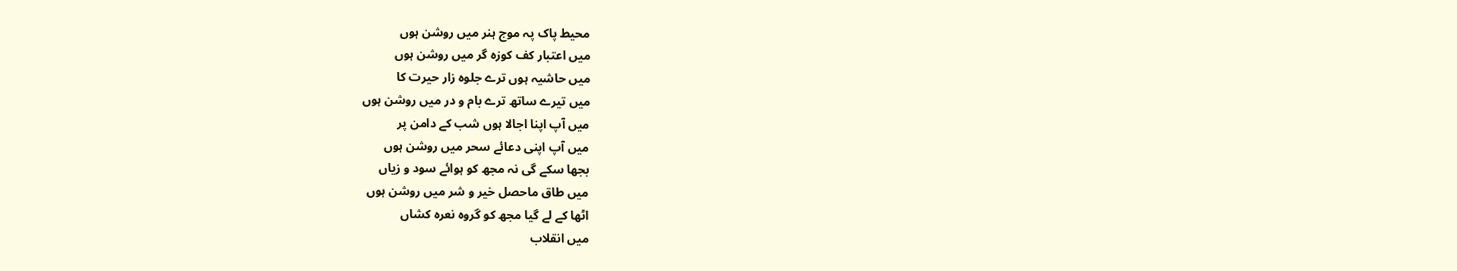محیط پاک پہ موج ہنر میں روشن ہوں
میں اعتبار کف کوزہ گر میں روشن ہوں
میں حاشیہ ہوں ترے جلوہ زار حیرت کا
میں تیرے ساتھ ترے بام و در میں روشن ہوں
میں آپ اپنا اجالا ہوں شب کے دامن پر
میں آپ اپنی دعائے سحر میں روشن ہوں
بجھا سکے گی نہ مجھ کو ہوائے سود و زیاں
میں طاق ماحصل خیر و شر میں روشن ہوں
اٹھا کے لے گیا مجھ کو گروہ نعرہ کشاں
میں انقلاب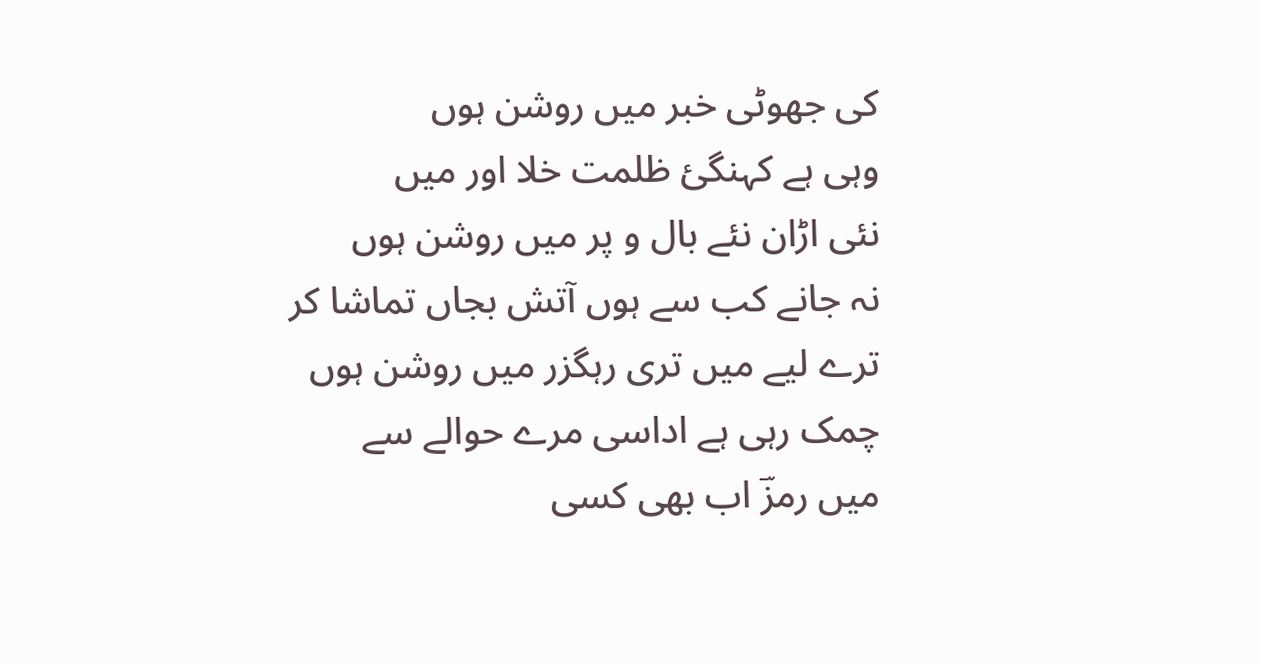کی جھوٹی خبر میں روشن ہوں
وہی ہے کہنگیٔ ظلمت خلا اور میں
نئی اڑان نئے بال و پر میں روشن ہوں
نہ جانے کب سے ہوں آتش بجاں تماشا کر
ترے لیے میں تری رہگزر میں روشن ہوں
چمک رہی ہے اداسی مرے حوالے سے
میں رمزؔ اب بھی کسی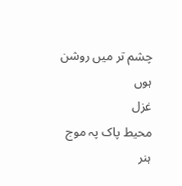چشم تر میں روشن ہوں
غزل
محیط پاک پہ موج ہنر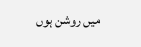میں روشن ہوں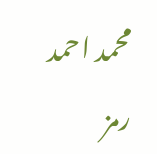محمد احمد رمز